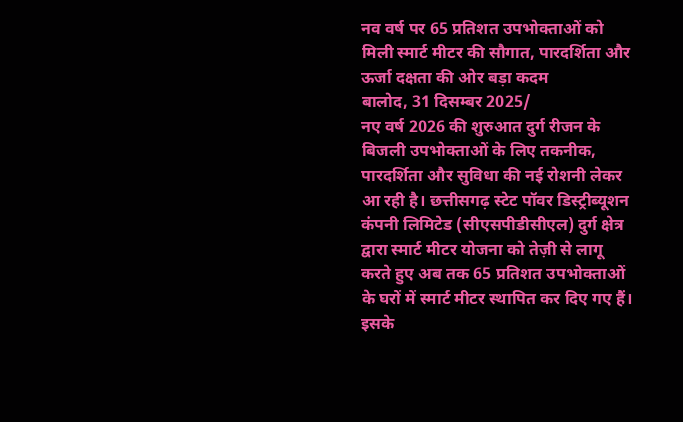नव वर्ष पर 65 प्रतिशत उपभोक्ताओं को मिली स्मार्ट मीटर की सौगात, पारदर्शिता और ऊर्जा दक्षता की ओर बड़ा कदम
बालोद, 31 दिसम्बर 2025/
नए वर्ष 2026 की शुरुआत दुर्ग रीजन के बिजली उपभोक्ताओं के लिए तकनीक, पारदर्शिता और सुविधा की नई रोशनी लेकर आ रही है। छत्तीसगढ़ स्टेट पॉवर डिस्ट्रीब्यूशन कंपनी लिमिटेड (सीएसपीडीसीएल) दुर्ग क्षेत्र द्वारा स्मार्ट मीटर योजना को तेज़ी से लागू करते हुए अब तक 65 प्रतिशत उपभोक्ताओं के घरों में स्मार्ट मीटर स्थापित कर दिए गए हैं। इसके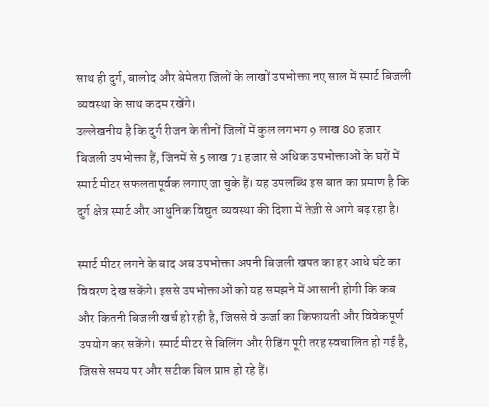साथ ही दुर्ग, बालोद और बेमेतरा जिलों के लाखों उपभोक्ता नए साल में स्मार्ट बिजली व्यवस्था के साथ कदम रखेंगे।
उल्लेखनीय है कि दुर्ग रीजन के तीनों जिलों में कुल लगभग 9 लाख 80 हजार बिजली उपभोक्ता हैं, जिनमें से 5 लाख 71 हजार से अधिक उपभोक्ताओं के घरों में स्मार्ट मीटर सफलतापूर्वक लगाए जा चुके हैं। यह उपलब्धि इस बात का प्रमाण है कि दुर्ग क्षेत्र स्मार्ट और आधुनिक विद्युत व्यवस्था की दिशा में तेज़ी से आगे बढ़ रहा है।

स्मार्ट मीटर लगने के बाद अब उपभोक्ता अपनी बिजली खपत का हर आधे घंटे का विवरण देख सकेंगे। इससे उपभोक्ताओं को यह समझने में आसानी होगी कि कब और कितनी बिजली खर्च हो रही है, जिससे वे ऊर्जा का किफायती और विवेकपूर्ण उपयोग कर सकेंगे। स्मार्ट मीटर से बिलिंग और रीडिंग पूरी तरह स्वचालित हो गई है, जिससे समय पर और सटीक बिल प्राप्त हो रहे हैं।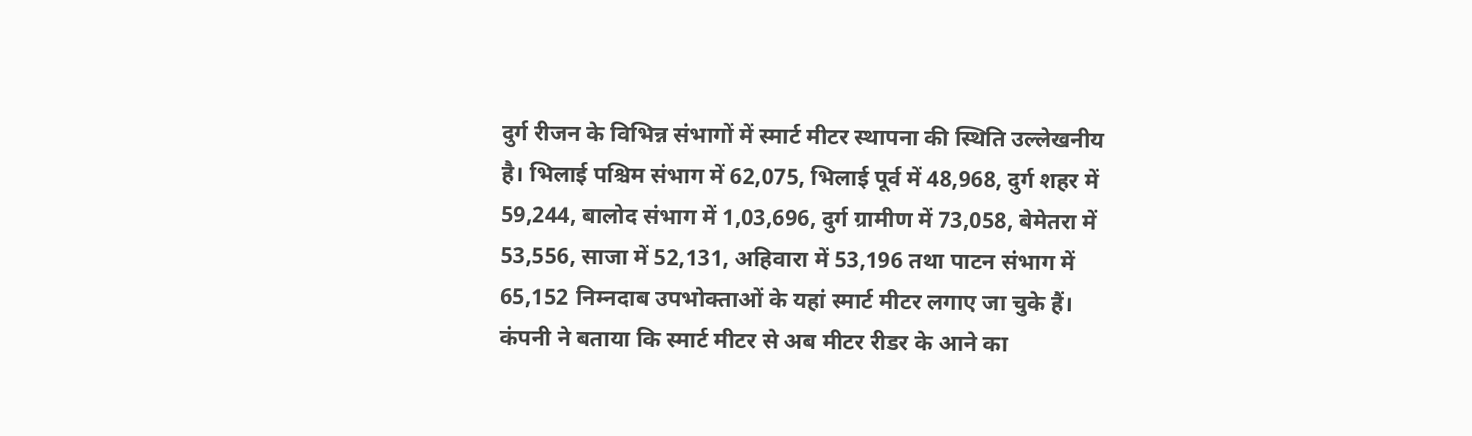दुर्ग रीजन के विभिन्न संभागों में स्मार्ट मीटर स्थापना की स्थिति उल्लेखनीय है। भिलाई पश्चिम संभाग में 62,075, भिलाई पूर्व में 48,968, दुर्ग शहर में 59,244, बालोद संभाग में 1,03,696, दुर्ग ग्रामीण में 73,058, बेमेतरा में 53,556, साजा में 52,131, अहिवारा में 53,196 तथा पाटन संभाग में 65,152 निम्नदाब उपभोक्ताओं के यहां स्मार्ट मीटर लगाए जा चुके हैं।
कंपनी ने बताया कि स्मार्ट मीटर से अब मीटर रीडर के आने का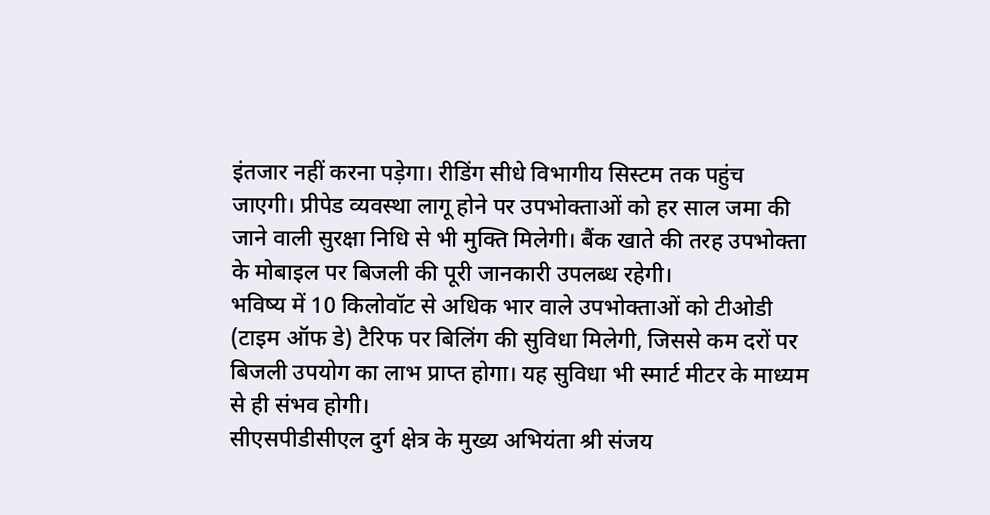इंतजार नहीं करना पड़ेगा। रीडिंग सीधे विभागीय सिस्टम तक पहुंच जाएगी। प्रीपेड व्यवस्था लागू होने पर उपभोक्ताओं को हर साल जमा की जाने वाली सुरक्षा निधि से भी मुक्ति मिलेगी। बैंक खाते की तरह उपभोक्ता के मोबाइल पर बिजली की पूरी जानकारी उपलब्ध रहेगी।
भविष्य में 10 किलोवॉट से अधिक भार वाले उपभोक्ताओं को टीओडी (टाइम ऑफ डे) टैरिफ पर बिलिंग की सुविधा मिलेगी, जिससे कम दरों पर बिजली उपयोग का लाभ प्राप्त होगा। यह सुविधा भी स्मार्ट मीटर के माध्यम से ही संभव होगी।
सीएसपीडीसीएल दुर्ग क्षेत्र के मुख्य अभियंता श्री संजय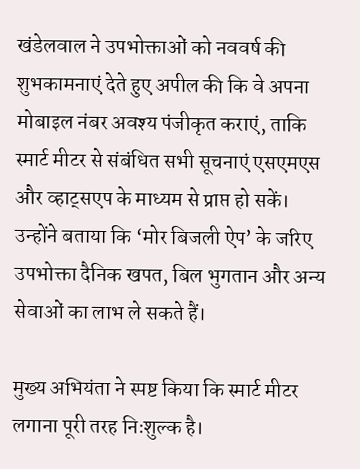खंडेलवाल ने उपभोक्ताओं को नववर्ष की शुभकामनाएं देते हुए अपील की कि वे अपना मोबाइल नंबर अवश्य पंजीकृत कराएं, ताकि स्मार्ट मीटर से संबंधित सभी सूचनाएं एसएमएस और व्हाट्सएप के माध्यम से प्राप्त हो सकें। उन्होंने बताया कि ‘मोर बिजली ऐप’ के जरिए उपभोक्ता दैनिक खपत, बिल भुगतान और अन्य सेवाओं का लाभ ले सकते हैं।

मुख्य अभियंता ने स्पष्ट किया कि स्मार्ट मीटर लगाना पूरी तरह निःशुल्क है।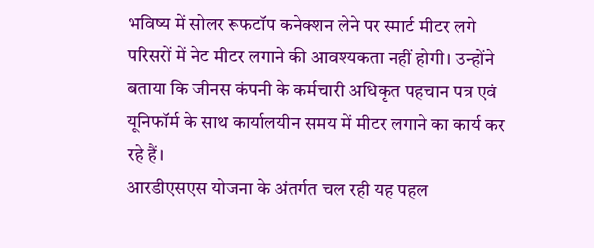भविष्य में सोलर रूफटॉप कनेक्शन लेने पर स्मार्ट मीटर लगे परिसरों में नेट मीटर लगाने की आवश्यकता नहीं होगी। उन्होंने बताया कि जीनस कंपनी के कर्मचारी अधिकृत पहचान पत्र एवं यूनिफॉर्म के साथ कार्यालयीन समय में मीटर लगाने का कार्य कर रहे हैं।
आरडीएसएस योजना के अंतर्गत चल रही यह पहल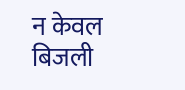न केवल बिजली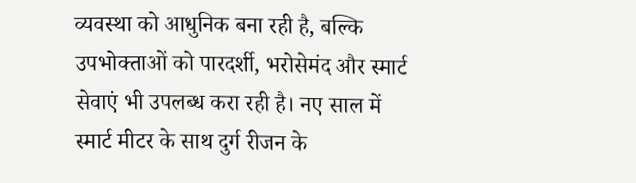व्यवस्था को आधुनिक बना रही है, बल्कि उपभोक्ताओं को पारदर्शी, भरोसेमंद और स्मार्ट सेवाएं भी उपलब्ध करा रही है। नए साल में स्मार्ट मीटर के साथ दुर्ग रीजन के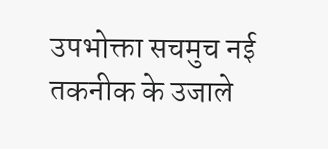उपभोक्ता सचमुच नई तकनीक के उजाले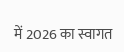में 2026 का स्वागत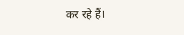कर रहे हैं।